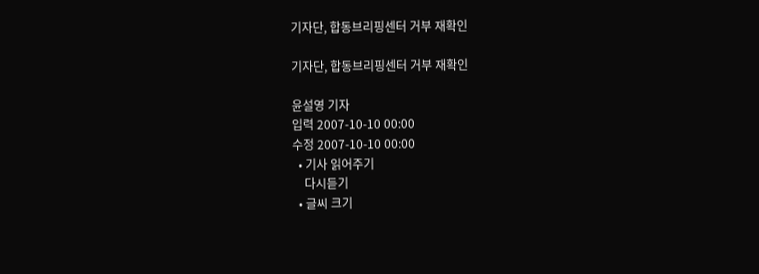기자단, 합동브리핑센터 거부 재확인

기자단, 합동브리핑센터 거부 재확인

윤설영 기자
입력 2007-10-10 00:00
수정 2007-10-10 00:00
  • 기사 읽어주기
    다시듣기
  • 글씨 크기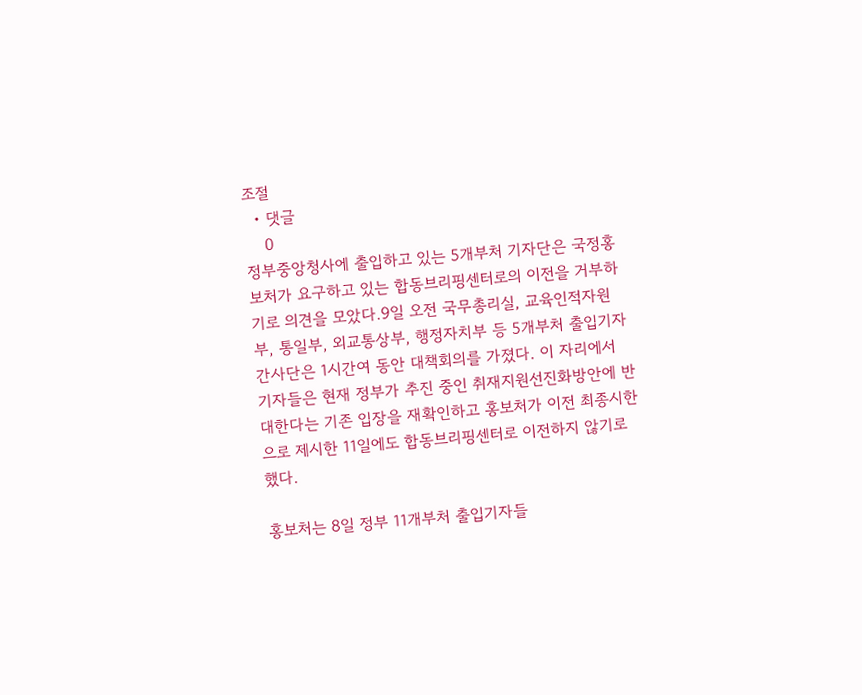조절
  • 댓글
    0
정부중앙청사에 출입하고 있는 5개부처 기자단은 국정홍보처가 요구하고 있는 합동브리핑센터로의 이전을 거부하기로 의견을 모았다.9일 오전 국무총리실, 교육인적자원부, 통일부, 외교통상부, 행정자치부 등 5개부처 출입기자 간사단은 1시간여 동안 대책회의를 가졌다. 이 자리에서 기자들은 현재 정부가 추진 중인 취재지원선진화방안에 반대한다는 기존 입장을 재확인하고 홍보처가 이전 최종시한으로 제시한 11일에도 합동브리핑센터로 이전하지 않기로 했다.

홍보처는 8일 정부 11개부처 출입기자들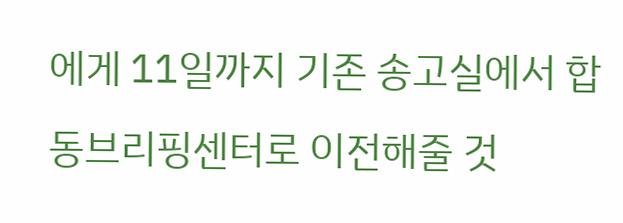에게 11일까지 기존 송고실에서 합동브리핑센터로 이전해줄 것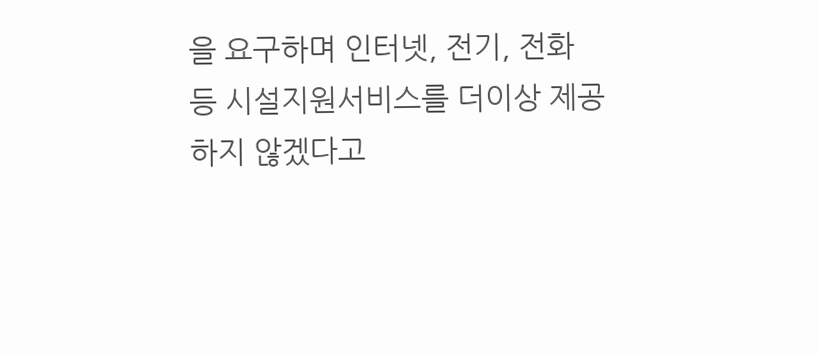을 요구하며 인터넷, 전기, 전화 등 시설지원서비스를 더이상 제공하지 않겠다고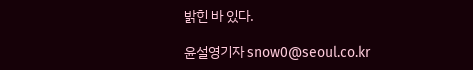밝힌 바 있다.

윤설영기자 snow0@seoul.co.kr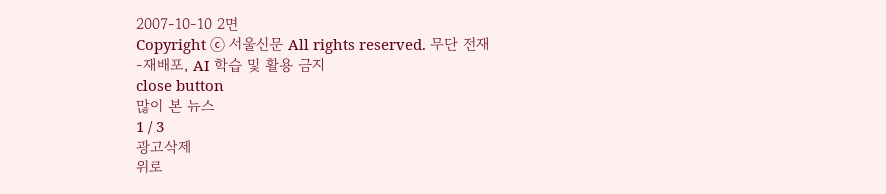2007-10-10 2면
Copyright ⓒ 서울신문 All rights reserved. 무단 전재-재배포, AI 학습 및 활용 금지
close button
많이 본 뉴스
1 / 3
광고삭제
위로